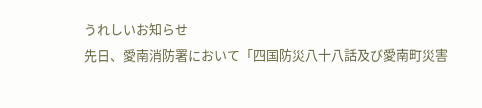うれしいお知らせ
先日、愛南消防署において「四国防災八十八話及び愛南町災害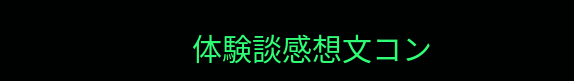体験談感想文コン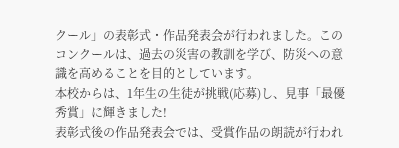クール」の表彰式・作品発表会が行われました。このコンクールは、過去の災害の教訓を学び、防災への意識を高めることを目的としています。
本校からは、1年生の生徒が挑戦(応募)し、見事「最優秀賞」に輝きました!
表彰式後の作品発表会では、受賞作品の朗読が行われ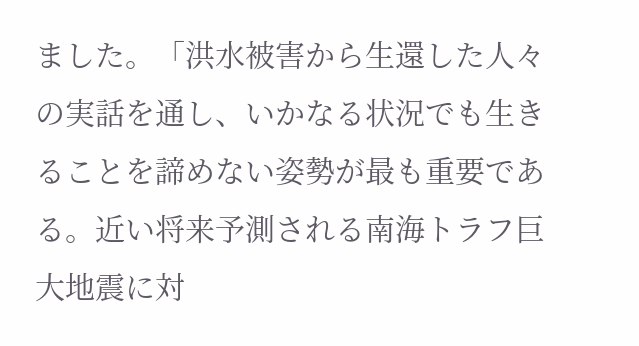ました。「洪水被害から生還した人々の実話を通し、いかなる状況でも生きることを諦めない姿勢が最も重要である。近い将来予測される南海トラフ巨大地震に対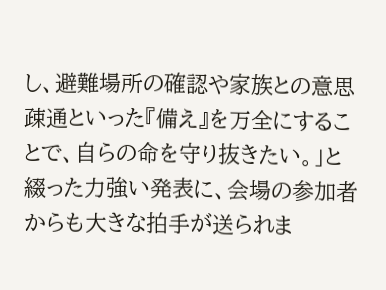し、避難場所の確認や家族との意思疎通といった『備え』を万全にすることで、自らの命を守り抜きたい。」と綴った力強い発表に、会場の参加者からも大きな拍手が送られま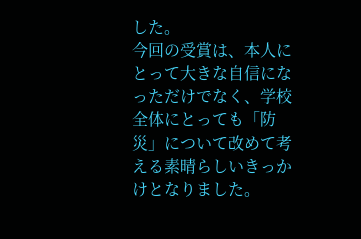した。
今回の受賞は、本人にとって大きな自信になっただけでなく、学校全体にとっても「防災」について改めて考える素晴らしいきっかけとなりました。